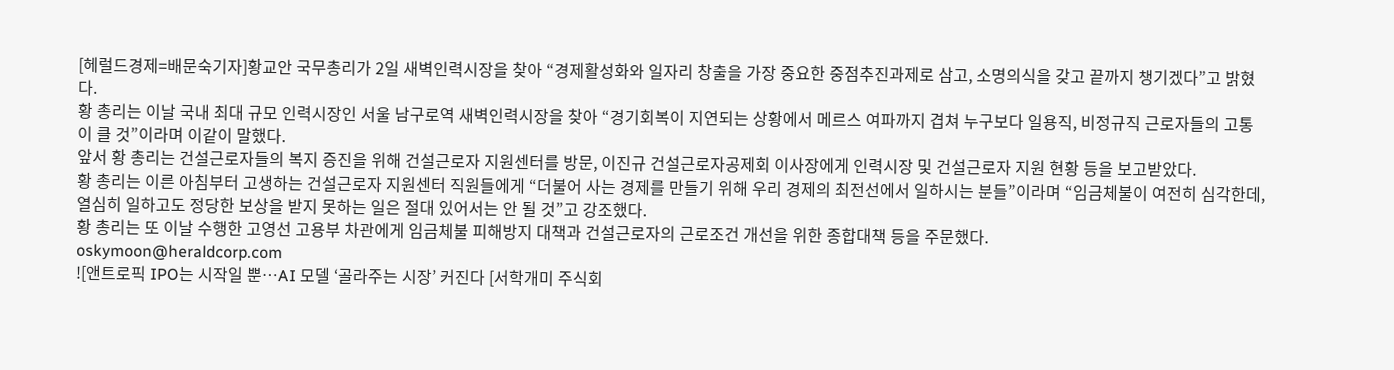[헤럴드경제=배문숙기자]황교안 국무총리가 2일 새벽인력시장을 찾아 “경제활성화와 일자리 창출을 가장 중요한 중점추진과제로 삼고, 소명의식을 갖고 끝까지 챙기겠다”고 밝혔다.
황 총리는 이날 국내 최대 규모 인력시장인 서울 남구로역 새벽인력시장을 찾아 “경기회복이 지연되는 상황에서 메르스 여파까지 겹쳐 누구보다 일용직, 비정규직 근로자들의 고통이 클 것”이라며 이같이 말했다.
앞서 황 총리는 건설근로자들의 복지 증진을 위해 건설근로자 지원센터를 방문, 이진규 건설근로자공제회 이사장에게 인력시장 및 건설근로자 지원 현황 등을 보고받았다.
황 총리는 이른 아침부터 고생하는 건설근로자 지원센터 직원들에게 “더불어 사는 경제를 만들기 위해 우리 경제의 최전선에서 일하시는 분들”이라며 “임금체불이 여전히 심각한데, 열심히 일하고도 정당한 보상을 받지 못하는 일은 절대 있어서는 안 될 것”고 강조했다.
황 총리는 또 이날 수행한 고영선 고용부 차관에게 임금체불 피해방지 대책과 건설근로자의 근로조건 개선을 위한 종합대책 등을 주문했다.
oskymoon@heraldcorp.com
![앤트로픽 IPO는 시작일 뿐…AI 모델 ‘골라주는 시장’ 커진다 [서학개미 주식회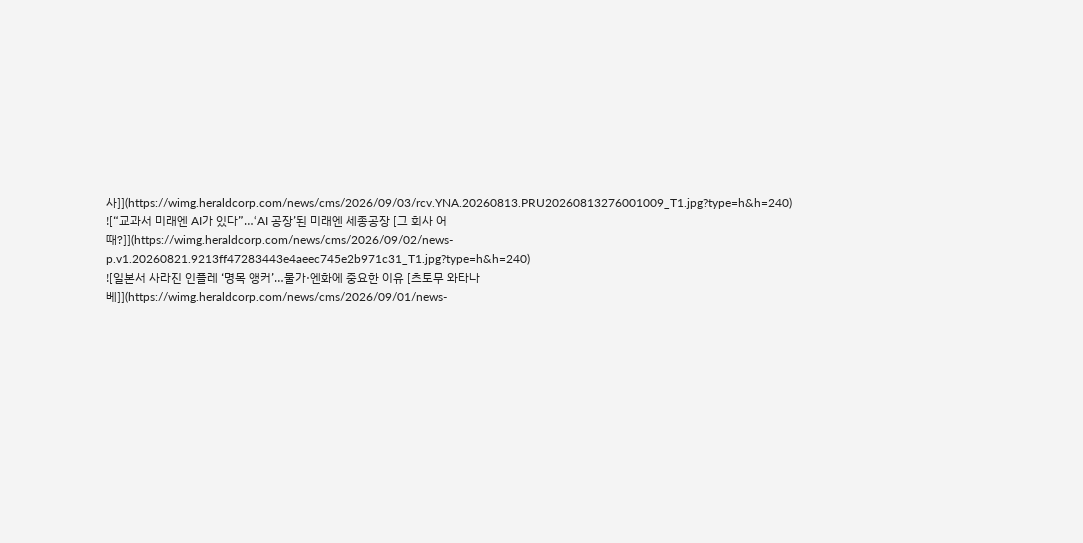사]](https://wimg.heraldcorp.com/news/cms/2026/09/03/rcv.YNA.20260813.PRU20260813276001009_T1.jpg?type=h&h=240)
![“교과서 미래엔 AI가 있다”…‘AI 공장’된 미래엔 세종공장 [그 회사 어때?]](https://wimg.heraldcorp.com/news/cms/2026/09/02/news-p.v1.20260821.9213ff47283443e4aeec745e2b971c31_T1.jpg?type=h&h=240)
![일본서 사라진 인플레 ‘명목 앵커’…물가·엔화에 중요한 이유 [츠토무 와타나베]](https://wimg.heraldcorp.com/news/cms/2026/09/01/news-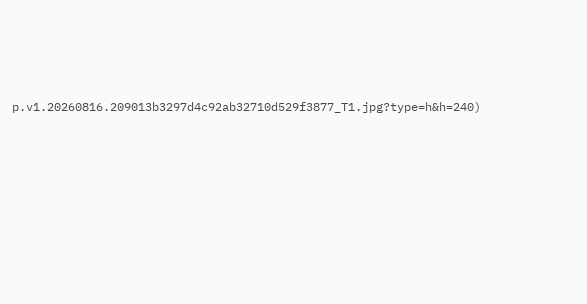p.v1.20260816.209013b3297d4c92ab32710d529f3877_T1.jpg?type=h&h=240)